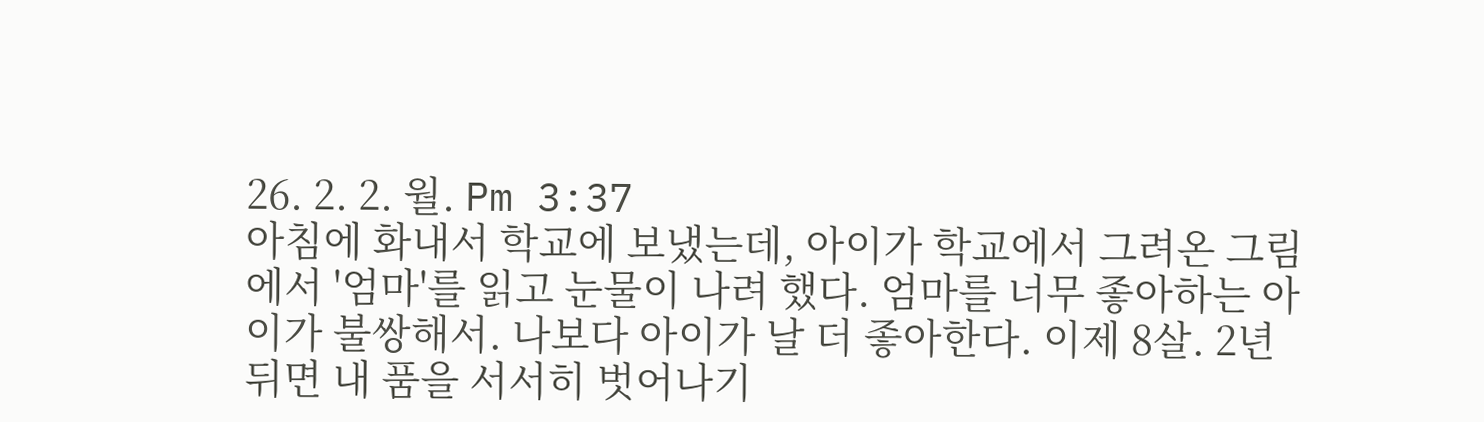26. 2. 2. 월. Pm 3:37
아침에 화내서 학교에 보냈는데, 아이가 학교에서 그려온 그림에서 '엄마'를 읽고 눈물이 나려 했다. 엄마를 너무 좋아하는 아이가 불쌍해서. 나보다 아이가 날 더 좋아한다. 이제 8살. 2년 뒤면 내 품을 서서히 벗어나기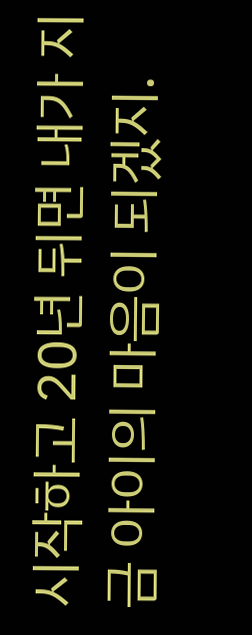시작하고 20년 뒤면 내가 지금 아이의 마음이 되겠지.